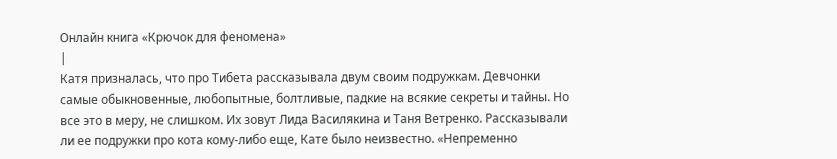Онлайн книга «Крючок для феномена»
|
Катя призналась, что про Тибета рассказывала двум своим подружкам. Девчонки самые обыкновенные, любопытные, болтливые, падкие на всякие секреты и тайны. Но все это в меру, не слишком. Их зовут Лида Василякина и Таня Ветренко. Рассказывали ли ее подружки про кота кому-либо еще, Кате было неизвестно. «Непременно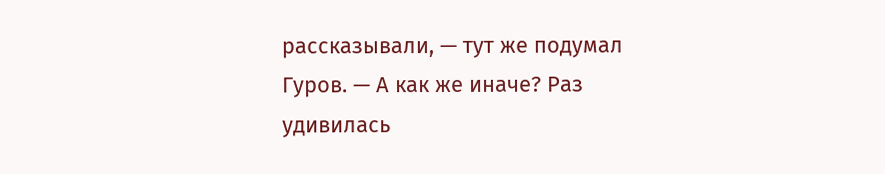рассказывали, — тут же подумал Гуров. — А как же иначе? Раз удивилась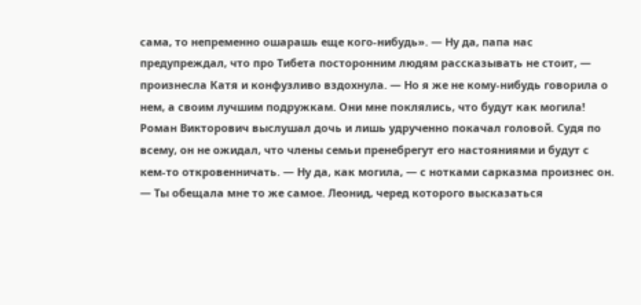сама, то непременно ошарашь еще кого-нибудь». — Ну да, папа нас предупреждал, что про Тибета посторонним людям рассказывать не стоит, — произнесла Катя и конфузливо вздохнула. — Но я же не кому-нибудь говорила о нем, а своим лучшим подружкам. Они мне поклялись, что будут как могила! Роман Викторович выслушал дочь и лишь удрученно покачал головой. Судя по всему, он не ожидал, что члены семьи пренебрегут его настояниями и будут с кем-то откровенничать. — Ну да, как могила, — с нотками сарказма произнес он. — Ты обещала мне то же самое. Леонид, черед которого высказаться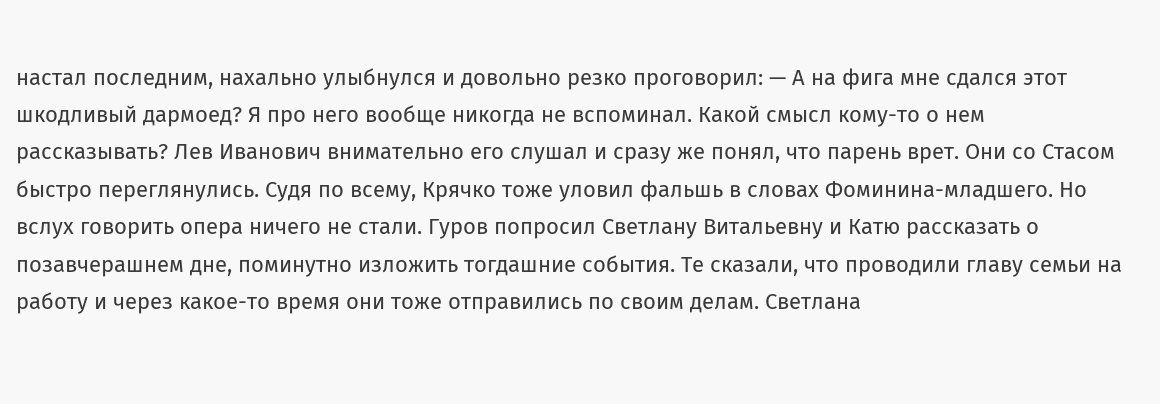настал последним, нахально улыбнулся и довольно резко проговорил: — А на фига мне сдался этот шкодливый дармоед? Я про него вообще никогда не вспоминал. Какой смысл кому-то о нем рассказывать? Лев Иванович внимательно его слушал и сразу же понял, что парень врет. Они со Стасом быстро переглянулись. Судя по всему, Крячко тоже уловил фальшь в словах Фоминина-младшего. Но вслух говорить опера ничего не стали. Гуров попросил Светлану Витальевну и Катю рассказать о позавчерашнем дне, поминутно изложить тогдашние события. Те сказали, что проводили главу семьи на работу и через какое-то время они тоже отправились по своим делам. Светлана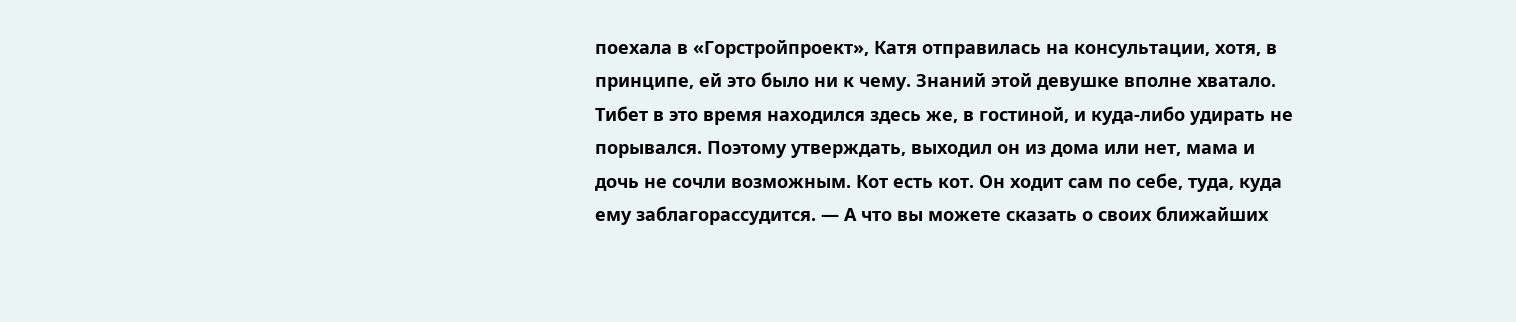поехала в «Горстройпроект», Катя отправилась на консультации, хотя, в принципе, ей это было ни к чему. Знаний этой девушке вполне хватало. Тибет в это время находился здесь же, в гостиной, и куда-либо удирать не порывался. Поэтому утверждать, выходил он из дома или нет, мама и дочь не сочли возможным. Кот есть кот. Он ходит сам по себе, туда, куда ему заблагорассудится. — А что вы можете сказать о своих ближайших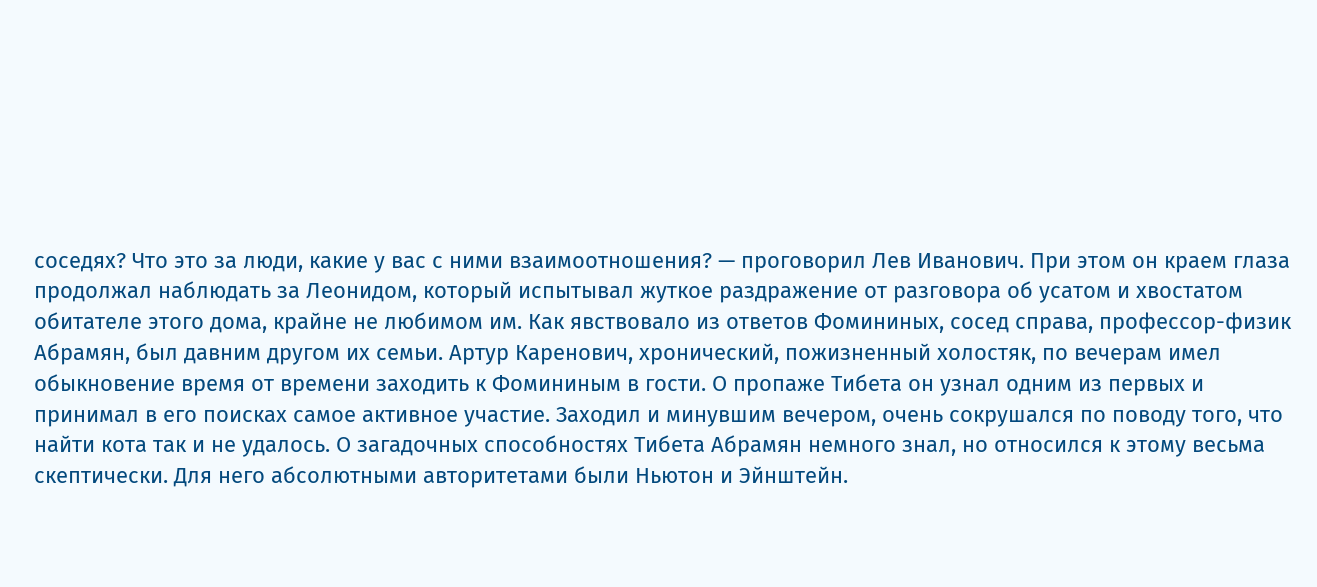соседях? Что это за люди, какие у вас с ними взаимоотношения? — проговорил Лев Иванович. При этом он краем глаза продолжал наблюдать за Леонидом, который испытывал жуткое раздражение от разговора об усатом и хвостатом обитателе этого дома, крайне не любимом им. Как явствовало из ответов Фомининых, сосед справа, профессор-физик Абрамян, был давним другом их семьи. Артур Каренович, хронический, пожизненный холостяк, по вечерам имел обыкновение время от времени заходить к Фомининым в гости. О пропаже Тибета он узнал одним из первых и принимал в его поисках самое активное участие. Заходил и минувшим вечером, очень сокрушался по поводу того, что найти кота так и не удалось. О загадочных способностях Тибета Абрамян немного знал, но относился к этому весьма скептически. Для него абсолютными авторитетами были Ньютон и Эйнштейн.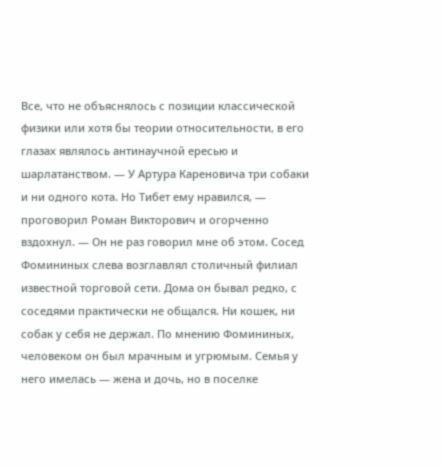Все, что не объяснялось с позиции классической физики или хотя бы теории относительности, в его глазах являлось антинаучной ересью и шарлатанством. — У Артура Кареновича три собаки и ни одного кота. Но Тибет ему нравился, — проговорил Роман Викторович и огорченно вздохнул. — Он не раз говорил мне об этом. Сосед Фомининых слева возглавлял столичный филиал известной торговой сети. Дома он бывал редко, с соседями практически не общался. Ни кошек, ни собак у себя не держал. По мнению Фомининых, человеком он был мрачным и угрюмым. Семья у него имелась — жена и дочь, но в поселке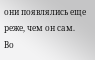они появлялись еще реже, чем он сам. Во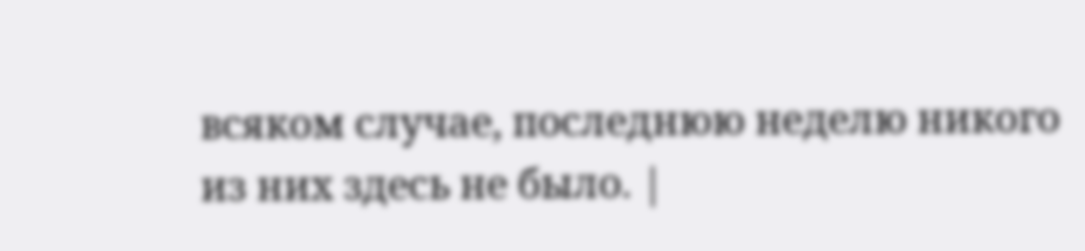всяком случае, последнюю неделю никого из них здесь не было. |